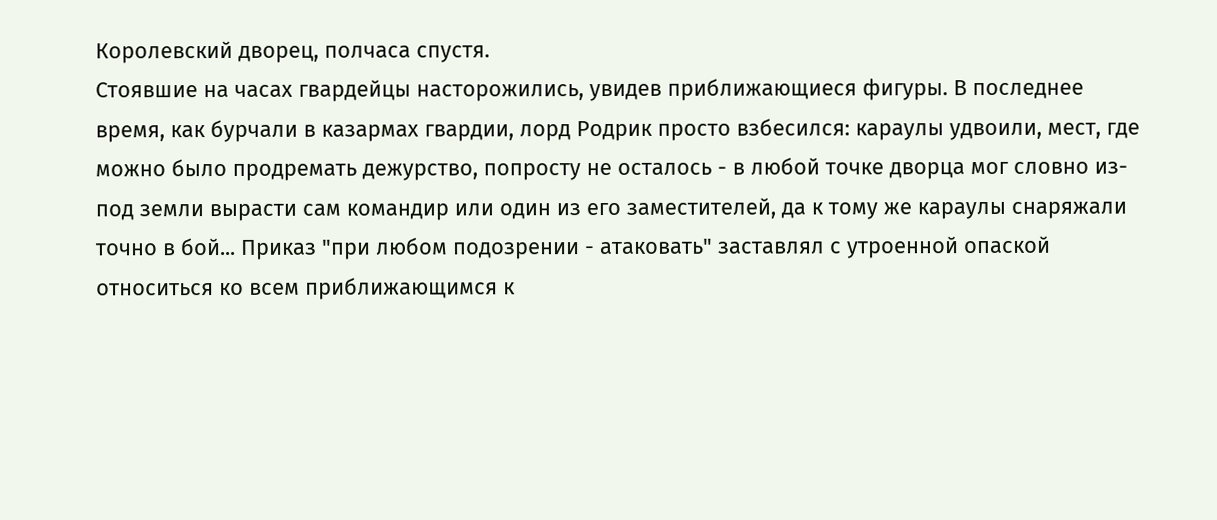Королевский дворец, полчаса спустя.
Стоявшие на часах гвардейцы насторожились, увидев приближающиеся фигуры. В последнее время, как бурчали в казармах гвардии, лорд Родрик просто взбесился: караулы удвоили, мест, где можно было продремать дежурство, попросту не осталось - в любой точке дворца мог словно из-под земли вырасти сам командир или один из его заместителей, да к тому же караулы снаряжали точно в бой... Приказ "при любом подозрении - атаковать" заставлял с утроенной опаской относиться ко всем приближающимся к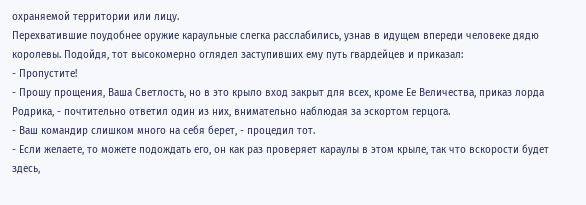охраняемой территории или лицу.
Перехватившие поудобнее оружие караульные слегка расслабились, узнав в идущем впереди человеке дядю королевы. Подойдя, тот высокомерно оглядел заступивших ему путь гвардейцев и приказал:
- Пропустите!
- Прошу прощения, Ваша Светлость, но в это крыло вход закрыт для всех, кроме Ее Величества, приказ лорда Родрика, - почтительно ответил один из них, внимательно наблюдая за эскортом герцога.
- Ваш командир слишком много на себя берет, - процедил тот.
- Если желаете, то можете подождать его, он как раз проверяет караулы в этом крыле, так что вскорости будет здесь,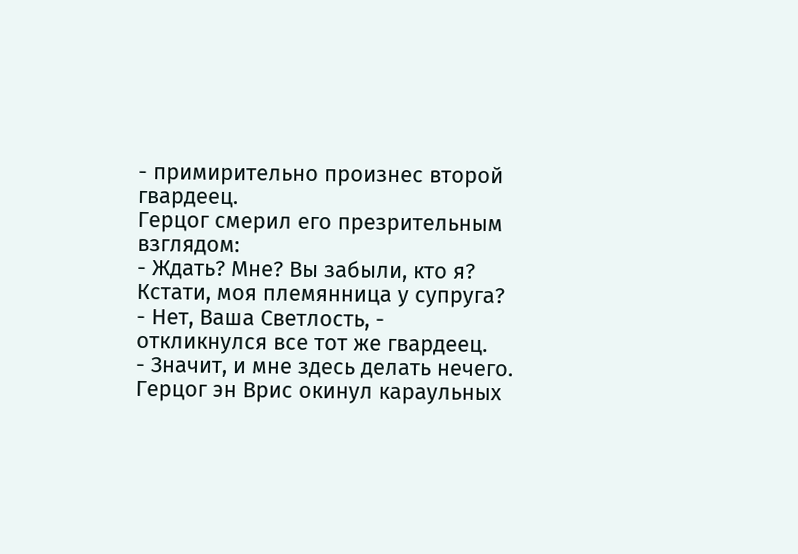- примирительно произнес второй гвардеец.
Герцог смерил его презрительным взглядом:
- Ждать? Мне? Вы забыли, кто я? Кстати, моя племянница у супруга?
- Нет, Ваша Светлость, - откликнулся все тот же гвардеец.
- Значит, и мне здесь делать нечего.
Герцог эн Врис окинул караульных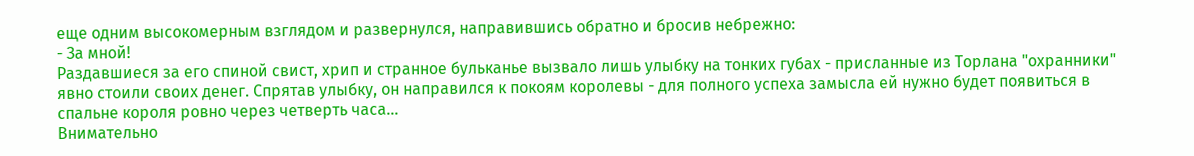еще одним высокомерным взглядом и развернулся, направившись обратно и бросив небрежно:
- За мной!
Раздавшиеся за его спиной свист, хрип и странное бульканье вызвало лишь улыбку на тонких губах - присланные из Торлана "охранники" явно стоили своих денег. Спрятав улыбку, он направился к покоям королевы - для полного успеха замысла ей нужно будет появиться в спальне короля ровно через четверть часа...
Внимательно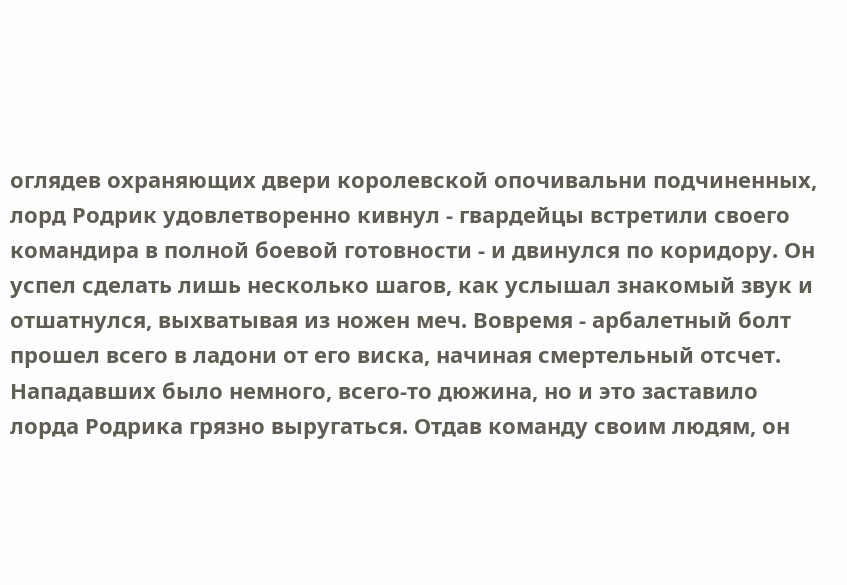оглядев охраняющих двери королевской опочивальни подчиненных, лорд Родрик удовлетворенно кивнул - гвардейцы встретили своего командира в полной боевой готовности - и двинулся по коридору. Он успел сделать лишь несколько шагов, как услышал знакомый звук и отшатнулся, выхватывая из ножен меч. Вовремя - арбалетный болт прошел всего в ладони от его виска, начиная смертельный отсчет.
Нападавших было немного, всего-то дюжина, но и это заставило лорда Родрика грязно выругаться. Отдав команду своим людям, он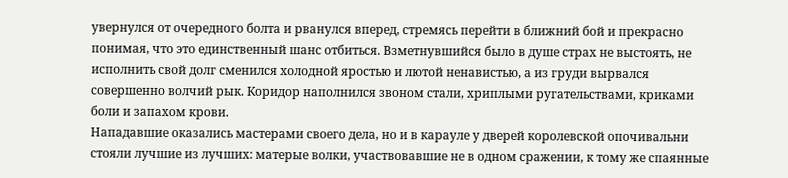увернулся от очередного болта и рванулся вперед, стремясь перейти в ближний бой и прекрасно понимая, что это единственный шанс отбиться. Взметнувшийся было в душе страх не выстоять, не исполнить свой долг сменился холодной яростью и лютой ненавистью, а из груди вырвался совершенно волчий рык. Коридор наполнился звоном стали, хриплыми ругательствами, криками боли и запахом крови.
Нападавшие оказались мастерами своего дела, но и в карауле у дверей королевской опочивальни стояли лучшие из лучших: матерые волки, участвовавшие не в одном сражении, к тому же спаянные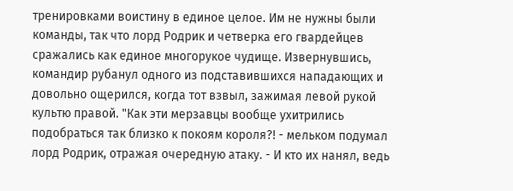тренировками воистину в единое целое. Им не нужны были команды, так что лорд Родрик и четверка его гвардейцев сражались как единое многорукое чудище. Извернувшись, командир рубанул одного из подставившихся нападающих и довольно ощерился, когда тот взвыл, зажимая левой рукой культю правой. "Как эти мерзавцы вообще ухитрились подобраться так близко к покоям короля?! - мельком подумал лорд Родрик, отражая очередную атаку. - И кто их нанял, ведь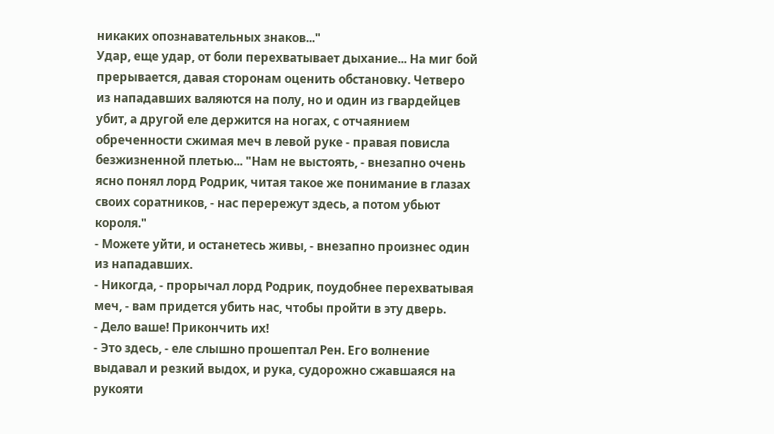никаких опознавательных знаков..."
Удар, еще удар, от боли перехватывает дыхание... На миг бой прерывается, давая сторонам оценить обстановку. Четверо из нападавших валяются на полу, но и один из гвардейцев убит, а другой еле держится на ногах, с отчаянием обреченности сжимая меч в левой руке - правая повисла безжизненной плетью... "Нам не выстоять, - внезапно очень ясно понял лорд Родрик, читая такое же понимание в глазах своих соратников, - нас перережут здесь, а потом убьют короля."
- Можете уйти, и останетесь живы, - внезапно произнес один из нападавших.
- Никогда, - прорычал лорд Родрик, поудобнее перехватывая меч, - вам придется убить нас, чтобы пройти в эту дверь.
- Дело ваше! Прикончить их!
- Это здесь, - еле слышно прошептал Рен. Его волнение выдавал и резкий выдох, и рука, судорожно сжавшаяся на рукояти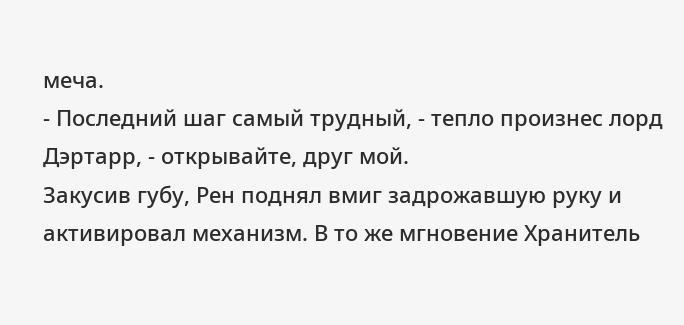меча.
- Последний шаг самый трудный, - тепло произнес лорд Дэртарр, - открывайте, друг мой.
Закусив губу, Рен поднял вмиг задрожавшую руку и активировал механизм. В то же мгновение Хранитель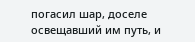погасил шар, доселе освещавший им путь, и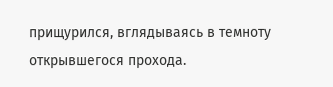прищурился, вглядываясь в темноту открывшегося прохода.